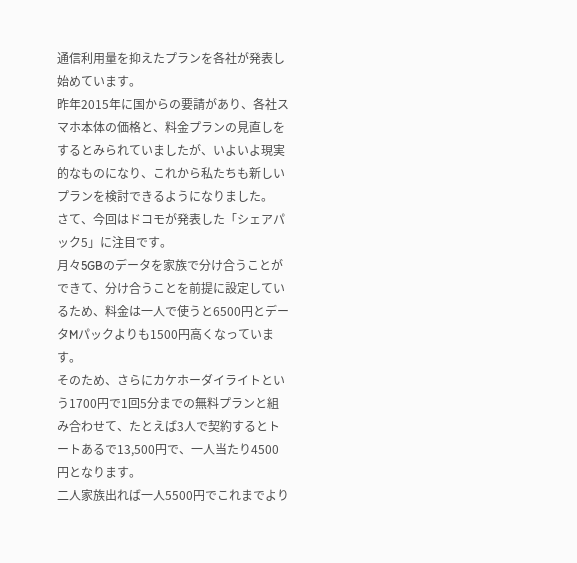通信利用量を抑えたプランを各社が発表し始めています。
昨年2015年に国からの要請があり、各社スマホ本体の価格と、料金プランの見直しをするとみられていましたが、いよいよ現実的なものになり、これから私たちも新しいプランを検討できるようになりました。
さて、今回はドコモが発表した「シェアパック5」に注目です。
月々5GBのデータを家族で分け合うことができて、分け合うことを前提に設定しているため、料金は一人で使うと6500円とデータMパックよりも1500円高くなっています。
そのため、さらにカケホーダイライトという1700円で1回5分までの無料プランと組み合わせて、たとえば3人で契約するとトートあるで13,500円で、一人当たり4500円となります。
二人家族出れば一人5500円でこれまでより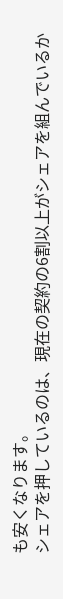も安くなります。
シェアを押しているのは、現在の契約の6割以上がシェアを組んでいるか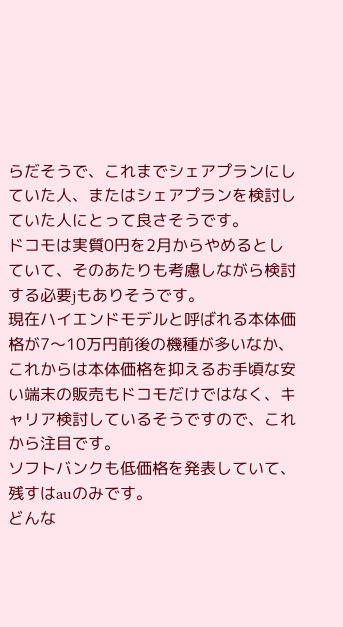らだそうで、これまでシェアプランにしていた人、またはシェアプランを検討していた人にとって良さそうです。
ドコモは実質0円を2月からやめるとしていて、そのあたりも考慮しながら検討する必要jもありそうです。
現在ハイエンドモデルと呼ばれる本体価格が7〜10万円前後の機種が多いなか、これからは本体価格を抑えるお手頃な安い端末の販売もドコモだけではなく、キャリア検討しているそうですので、これから注目です。
ソフトバンクも低価格を発表していて、残すはauのみです。
どんな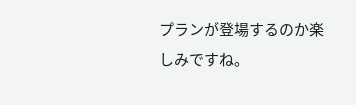プランが登場するのか楽しみですね。